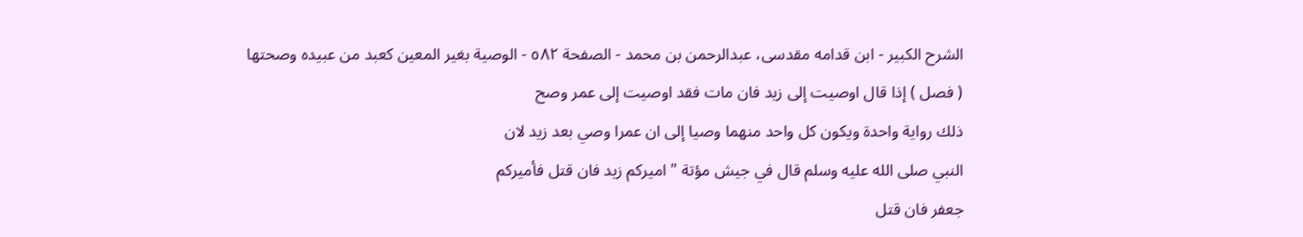الشرح الکبير - ابن قدامه مقدسی، عبدالرحمن بن محمد - الصفحة ٥٨٢ - الوصية بغير المعين كعبد من عبيده وصحتها
( فصل ) إذا قال اوصيت إلى زيد فان مات فقد اوصيت إلى عمر وصح
ذلك رواية واحدة ويكون كل واحد منهما وصيا إلى ان عمرا وصي بعد زيد لان
النبي صلى الله عليه وسلم قال في جيش مؤتة " اميركم زيد فان قتل فأميركم
جعفر فان قتل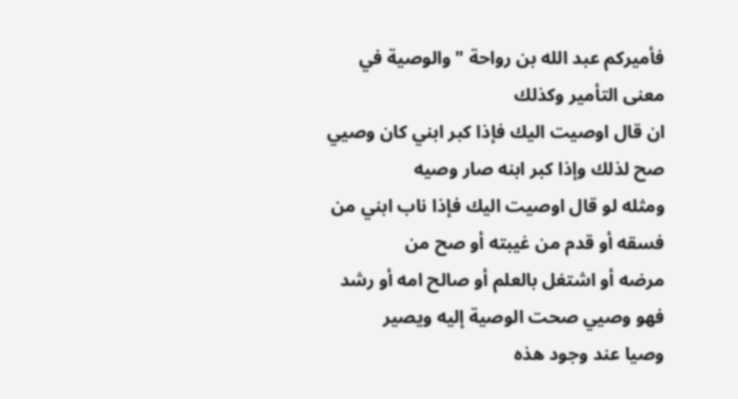فأميركم عبد الله بن رواحة " والوصية في معنى التأمير وكذلك
ان قال اوصيت اليك فإذا كبر ابني كان وصيي صح لذلك وإذا كبر ابنه صار وصيه
ومثله لو قال اوصيت اليك فإذا ناب ابني من فسقه أو قدم من غيبته أو صح من
مرضه أو اشتغل بالعلم أو صالح امه أو رشد فهو وصيي صحت الوصية إليه ويصير
وصيا عند وجود هذه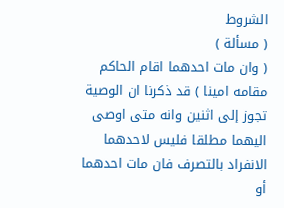الشروط
( مسألة )
( وان مات احدهما اقام الحاكم مقامه امينا ) قد ذكرنا ان الوصية تجوز إلى اثنين وانه متى اوصى اليهما مطلقا فليس لاحدهما الانفراد بالتصرف فان مات احدهما أو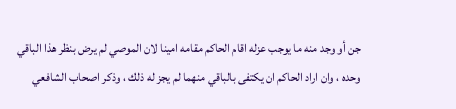جن أو وجد منه ما يوجب عزله اقام الحاكم مقامه امينا لان الموصي لم يرض بنظر هذا الباقي وحده ، وان اراد الحاكم ان يكتفى بالباقي منهما لم يجز له ذلك ، وذكر اصحاب الشافعي